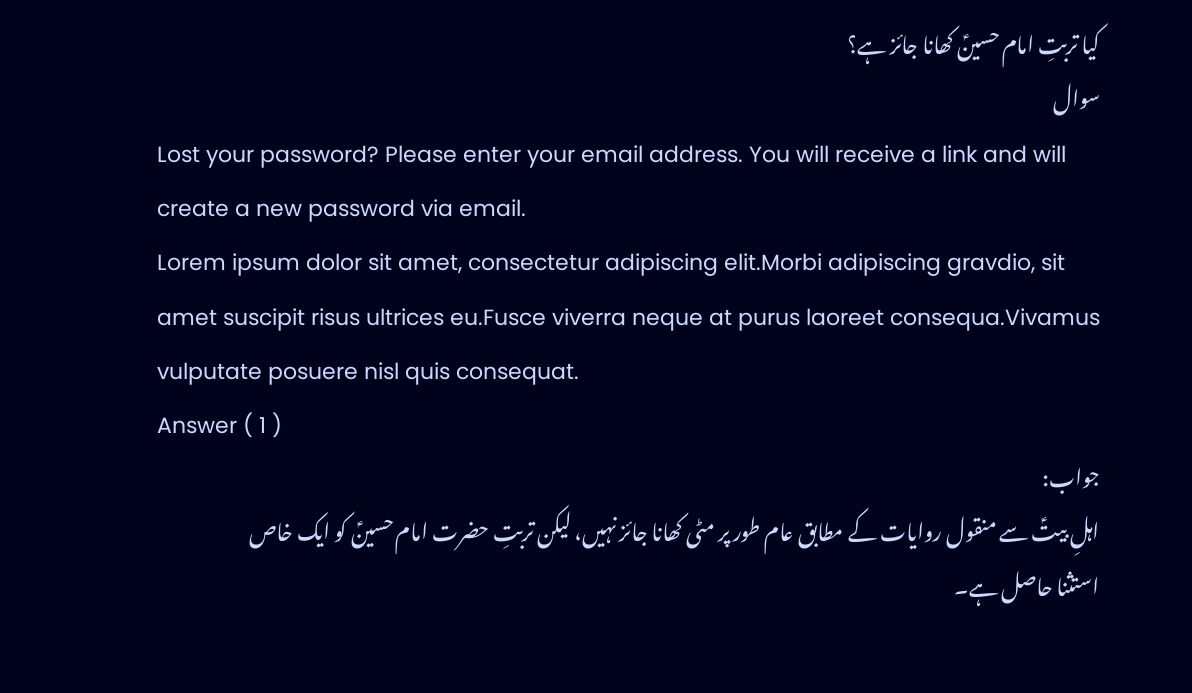کیا تربتِ امام حسینؑ کھانا جائز ہے؟
سوال
Lost your password? Please enter your email address. You will receive a link and will create a new password via email.
Lorem ipsum dolor sit amet, consectetur adipiscing elit.Morbi adipiscing gravdio, sit amet suscipit risus ultrices eu.Fusce viverra neque at purus laoreet consequa.Vivamus vulputate posuere nisl quis consequat.
Answer ( 1 )
جواب:
اہلِ بیتؑ سے منقول روایات کے مطابق عام طور پر مٹی کھانا جائز نہیں، لیکن تربتِ حضرت امام حسینؑ کو ایک خاص استثنا حاصل ہے۔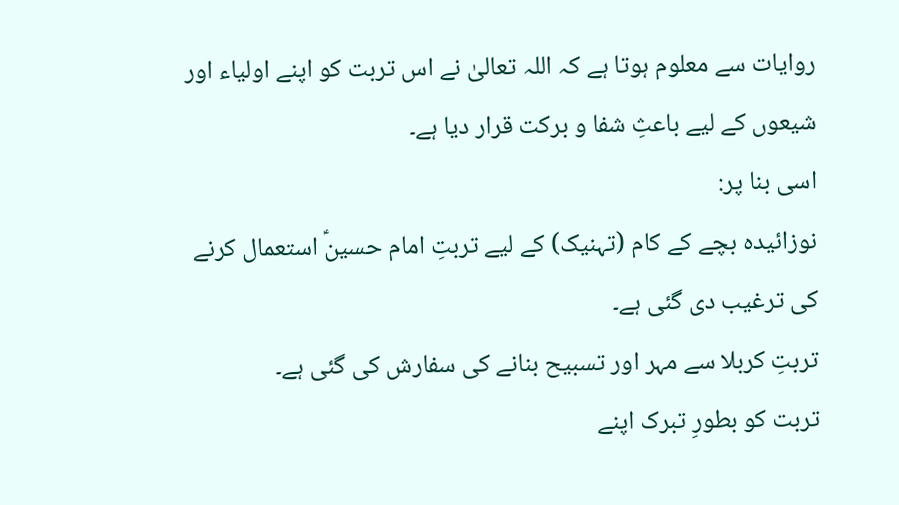روایات سے معلوم ہوتا ہے کہ اللہ تعالیٰ نے اس تربت کو اپنے اولیاء اور شیعوں کے لیے باعثِ شفا و برکت قرار دیا ہے۔
اسی بنا پر:
نوزائیدہ بچے کے کام (تہنیک) کے لیے تربتِ امام حسینؑ استعمال کرنے کی ترغیب دی گئی ہے۔
تربتِ کربلا سے مہر اور تسبیح بنانے کی سفارش کی گئی ہے۔
تربت کو بطورِ تبرک اپنے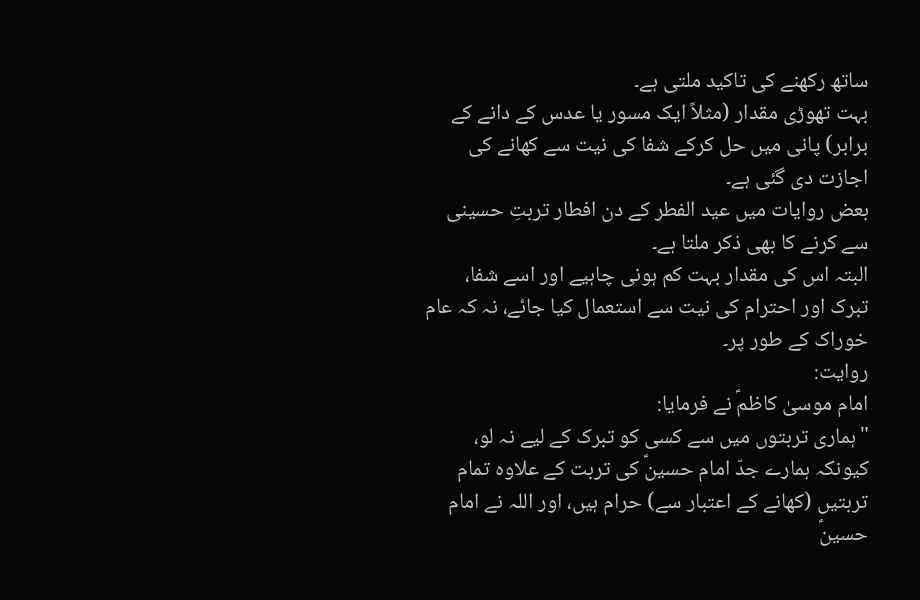ساتھ رکھنے کی تاکید ملتی ہے۔
بہت تھوڑی مقدار (مثلاً ایک مسور یا عدس کے دانے کے برابر) پانی میں حل کرکے شفا کی نیت سے کھانے کی اجازت دی گئی ہے۔
بعض روایات میں عید الفطر کے دن افطار تربتِ حسینی سے کرنے کا بھی ذکر ملتا ہے۔
البتہ اس کی مقدار بہت کم ہونی چاہیے اور اسے شفا، تبرک اور احترام کی نیت سے استعمال کیا جائے، نہ کہ عام خوراک کے طور پر۔
روایت:
امام موسیٰ کاظمؑ نے فرمایا:
"ہماری تربتوں میں سے کسی کو تبرک کے لیے نہ لو، کیونکہ ہمارے جدّ امام حسینؑ کی تربت کے علاوہ تمام تربتیں (کھانے کے اعتبار سے) حرام ہیں، اور اللہ نے امام حسینؑ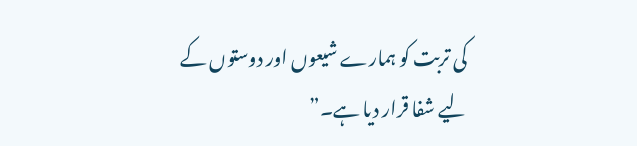کی تربت کو ہمارے شیعوں اور دوستوں کے لیے شفا قرار دیا ہے۔”